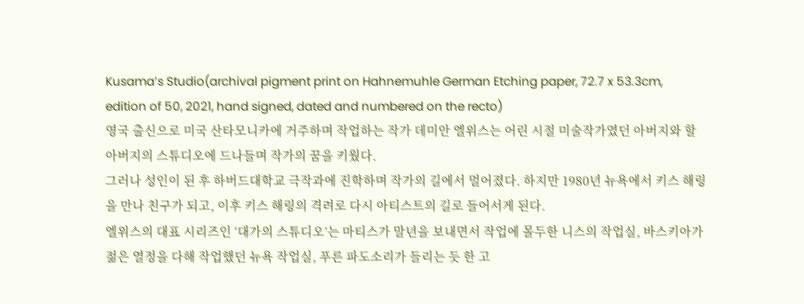Kusama’s Studio(archival pigment print on Hahnemuhle German Etching paper, 72.7 x 53.3cm, edition of 50, 2021, hand signed, dated and numbered on the recto)
영국 출신으로 미국 산타모니카에 거주하며 작업하는 작가 데미안 엘위스는 어린 시절 미술작가였던 아버지와 할아버지의 스튜디오에 드나들며 작가의 꿈을 키웠다.
그러나 성인이 된 후 하버드대학교 극작과에 진학하며 작가의 길에서 멀어졌다. 하지만 1980년 뉴욕에서 키스 해링을 만나 친구가 되고, 이후 키스 해링의 격려로 다시 아티스트의 길로 들어서게 된다.
엘위스의 대표 시리즈인 ‘대가의 스튜디오’는 마티스가 말년을 보내면서 작업에 몰두한 니스의 작업실, 바스키아가 젊은 열정을 다해 작업했던 뉴욕 작업실, 푸른 파도소리가 들리는 듯 한 고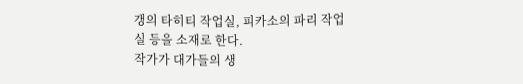갱의 타히티 작업실, 피카소의 파리 작업실 등을 소재로 한다.
작가가 대가들의 생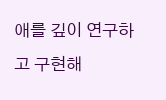애를 깊이 연구하고 구현해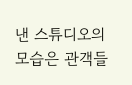낸 스튜디오의 모습은 관객들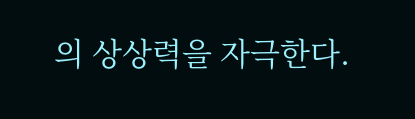의 상상력을 자극한다.